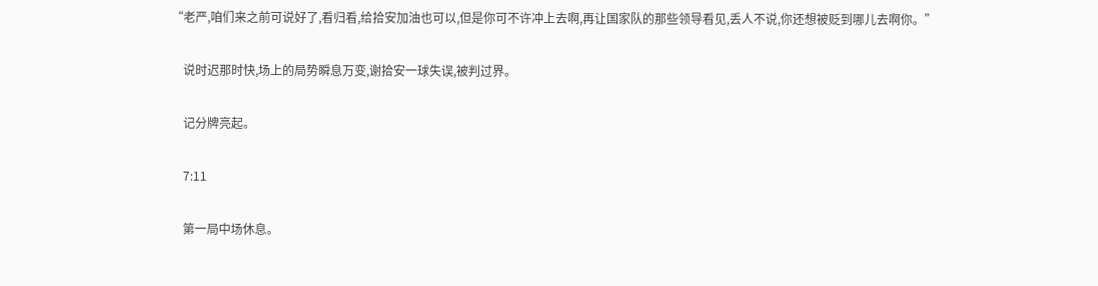“老严,咱们来之前可说好了,看归看,给拾安加油也可以,但是你可不许冲上去啊,再让国家队的那些领导看见,丢人不说,你还想被贬到哪儿去啊你。”

    说时迟那时快,场上的局势瞬息万变,谢拾安一球失误,被判过界。

    记分牌亮起。

    7:11

    第一局中场休息。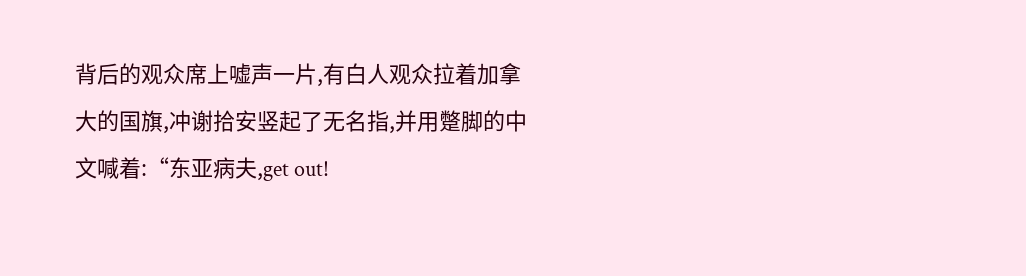背后的观众席上嘘声一片,有白人观众拉着加拿大的国旗,冲谢拾安竖起了无名指,并用蹩脚的中文喊着:“东亚病夫,get out!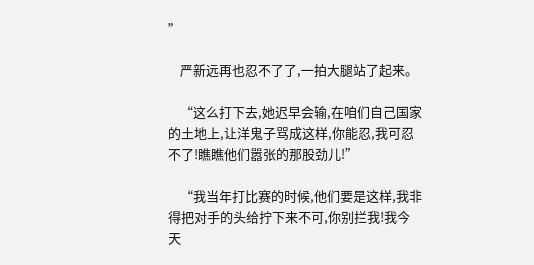”

    严新远再也忍不了了,一拍大腿站了起来。

    “这么打下去,她迟早会输,在咱们自己国家的土地上,让洋鬼子骂成这样,你能忍,我可忍不了!瞧瞧他们嚣张的那股劲儿!”

    “我当年打比赛的时候,他们要是这样,我非得把对手的头给拧下来不可,你别拦我!我今天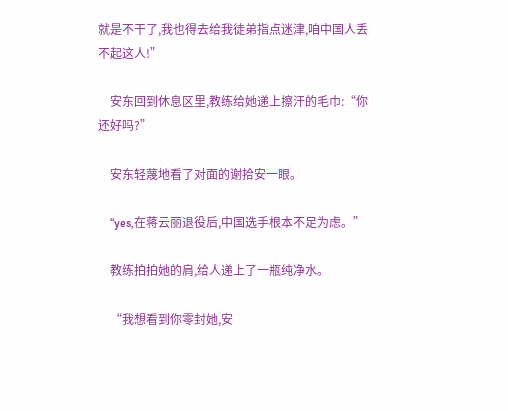就是不干了,我也得去给我徒弟指点迷津,咱中国人丢不起这人!”

    安东回到休息区里,教练给她递上擦汗的毛巾:“你还好吗?”

    安东轻蔑地看了对面的谢拾安一眼。

    “yes,在蒋云丽退役后,中国选手根本不足为虑。”

    教练拍拍她的肩,给人递上了一瓶纯净水。

    “我想看到你零封她,安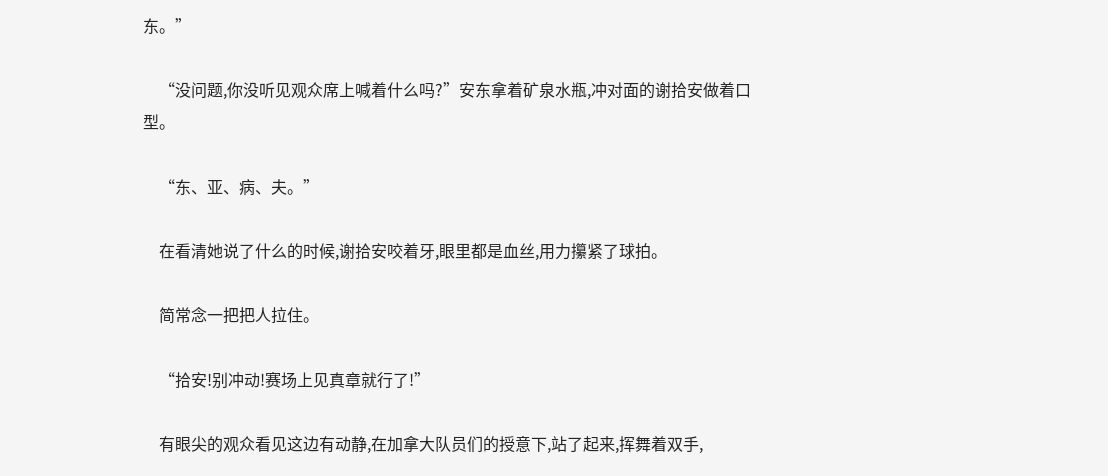东。”

    “没问题,你没听见观众席上喊着什么吗?”安东拿着矿泉水瓶,冲对面的谢拾安做着口型。

    “东、亚、病、夫。”

    在看清她说了什么的时候,谢拾安咬着牙,眼里都是血丝,用力攥紧了球拍。

    简常念一把把人拉住。

    “拾安!别冲动!赛场上见真章就行了!”

    有眼尖的观众看见这边有动静,在加拿大队员们的授意下,站了起来,挥舞着双手,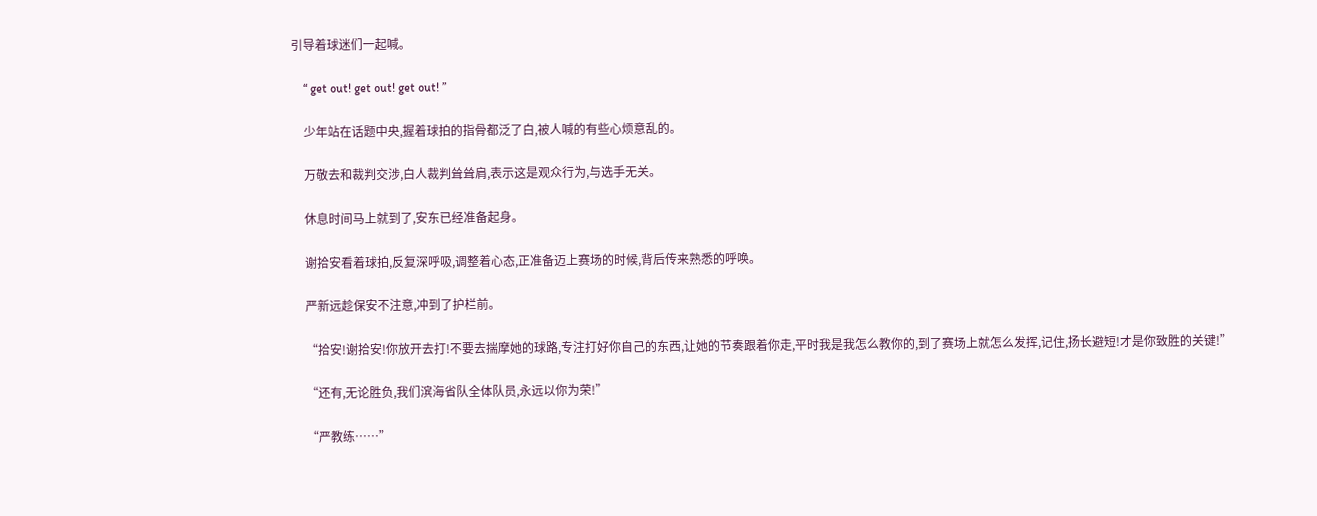引导着球迷们一起喊。

    “ get out! get out! get out! ”

    少年站在话题中央,握着球拍的指骨都泛了白,被人喊的有些心烦意乱的。

    万敬去和裁判交涉,白人裁判耸耸肩,表示这是观众行为,与选手无关。

    休息时间马上就到了,安东已经准备起身。

    谢拾安看着球拍,反复深呼吸,调整着心态,正准备迈上赛场的时候,背后传来熟悉的呼唤。

    严新远趁保安不注意,冲到了护栏前。

    “拾安!谢拾安!你放开去打!不要去揣摩她的球路,专注打好你自己的东西,让她的节奏跟着你走,平时我是我怎么教你的,到了赛场上就怎么发挥,记住,扬长避短!才是你致胜的关键!”

    “还有,无论胜负,我们滨海省队全体队员,永远以你为荣!”

    “严教练……”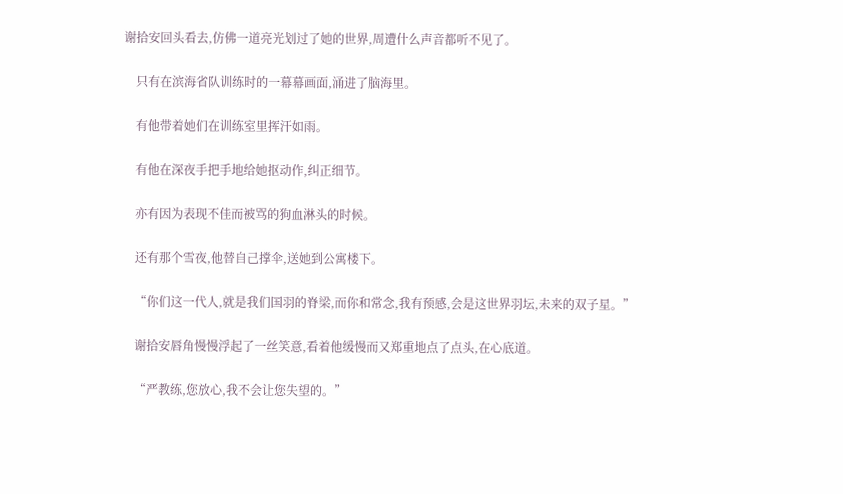谢拾安回头看去,仿佛一道亮光划过了她的世界,周遭什么声音都听不见了。

    只有在滨海省队训练时的一幕幕画面,涌进了脑海里。

    有他带着她们在训练室里挥汗如雨。

    有他在深夜手把手地给她抠动作,纠正细节。

    亦有因为表现不佳而被骂的狗血淋头的时候。

    还有那个雪夜,他替自己撑伞,送她到公寓楼下。

    “你们这一代人,就是我们国羽的脊梁,而你和常念,我有预感,会是这世界羽坛,未来的双子星。”

    谢拾安唇角慢慢浮起了一丝笑意,看着他缓慢而又郑重地点了点头,在心底道。

    “严教练,您放心,我不会让您失望的。”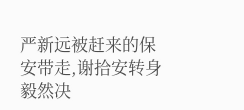严新远被赶来的保安带走,谢拾安转身毅然决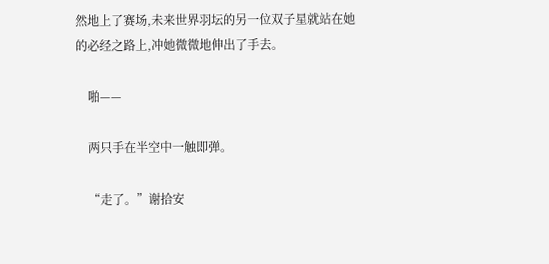然地上了赛场,未来世界羽坛的另一位双子星就站在她的必经之路上,冲她微微地伸出了手去。

    啪——

    两只手在半空中一触即弹。

    “走了。”谢拾安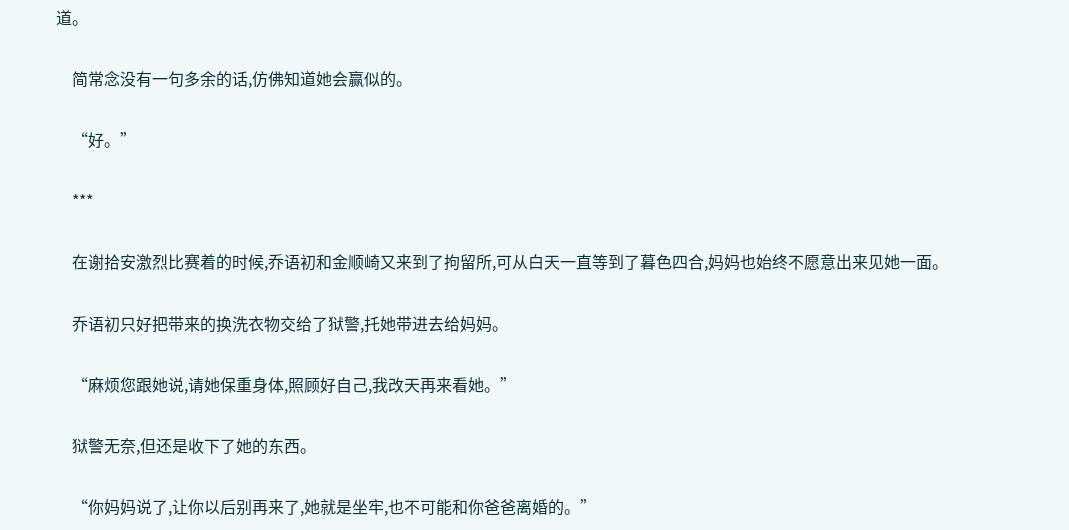道。

    简常念没有一句多余的话,仿佛知道她会赢似的。

    “好。”

    ***

    在谢拾安激烈比赛着的时候,乔语初和金顺崎又来到了拘留所,可从白天一直等到了暮色四合,妈妈也始终不愿意出来见她一面。

    乔语初只好把带来的换洗衣物交给了狱警,托她带进去给妈妈。

    “麻烦您跟她说,请她保重身体,照顾好自己,我改天再来看她。”

    狱警无奈,但还是收下了她的东西。

    “你妈妈说了,让你以后别再来了,她就是坐牢,也不可能和你爸爸离婚的。”